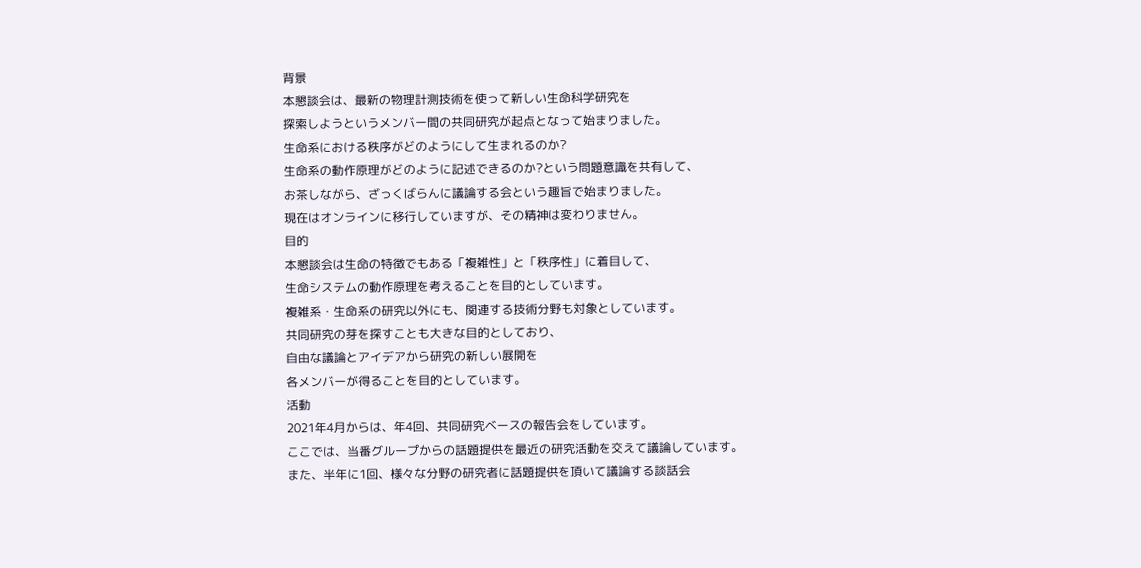背景
本懇談会は、最新の物理計測技術を使って新しい生命科学研究を
探索しようというメンバー間の共同研究が起点となって始まりました。
生命系における秩序がどのようにして生まれるのか?
生命系の動作原理がどのように記述できるのか?という問題意識を共有して、
お茶しながら、ざっくばらんに議論する会という趣旨で始まりました。
現在はオンラインに移行していますが、その精神は変わりません。
目的
本懇談会は生命の特徴でもある「複雑性」と「秩序性」に着目して、
生命システムの動作原理を考えることを目的としています。
複雑系・生命系の研究以外にも、関連する技術分野も対象としています。
共同研究の芽を探すことも大きな目的としており、
自由な議論とアイデアから研究の新しい展開を
各メンバーが得ることを目的としています。
活動
2021年4月からは、年4回、共同研究ベースの報告会をしています。
ここでは、当番グループからの話題提供を最近の研究活動を交えて議論しています。
また、半年に1回、様々な分野の研究者に話題提供を頂いて議論する談話会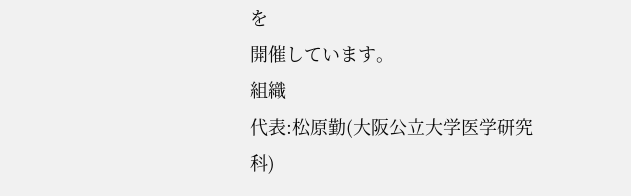を
開催しています。
組織
代表:松原勤(大阪公立大学医学研究科)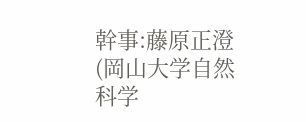幹事:藤原正澄(岡山大学自然科学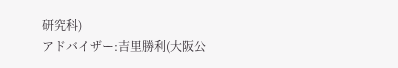研究科)
アドバイザー:吉里勝利(大阪公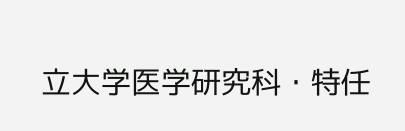立大学医学研究科・特任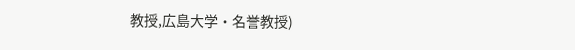教授,広島大学・名誉教授)